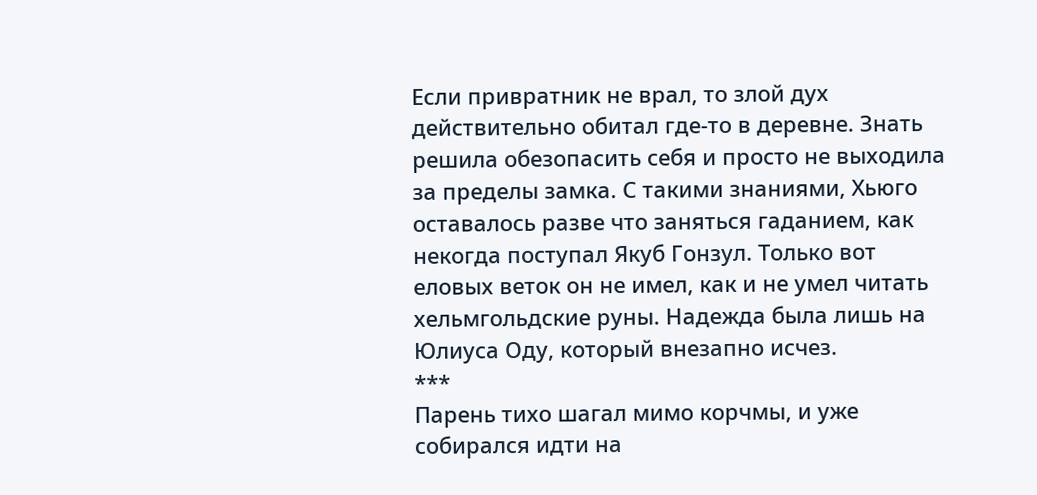Если привратник не врал, то злой дух действительно обитал где-то в деревне. Знать решила обезопасить себя и просто не выходила за пределы замка. С такими знаниями, Хьюго оставалось разве что заняться гаданием, как некогда поступал Якуб Гонзул. Только вот еловых веток он не имел, как и не умел читать хельмгольдские руны. Надежда была лишь на Юлиуса Оду, который внезапно исчез.
***
Парень тихо шагал мимо корчмы, и уже собирался идти на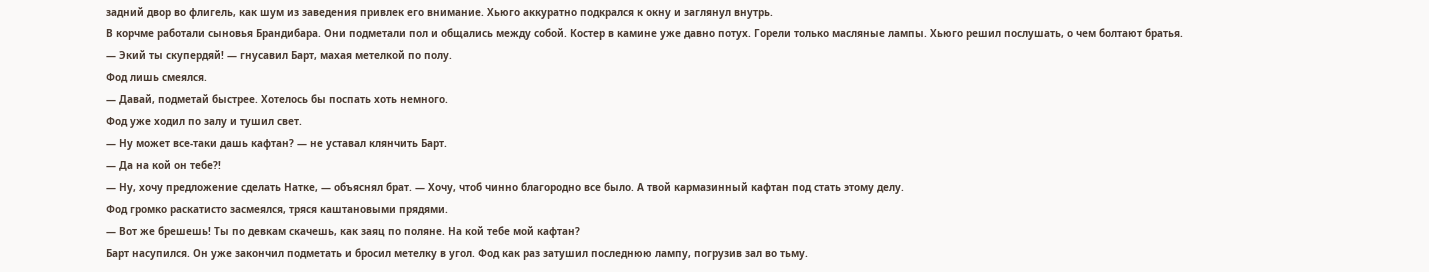задний двор во флигель, как шум из заведения привлек его внимание. Хьюго аккуратно подкрался к окну и заглянул внутрь.
В корчме работали сыновья Брандибара. Они подметали пол и общались между собой. Костер в камине уже давно потух. Горели только масляные лампы. Хьюго решил послушать, о чем болтают братья.
— Экий ты скупердяй! — гнусавил Барт, махая метелкой по полу.
Фод лишь смеялся.
— Давай, подметай быстрее. Хотелось бы поспать хоть немного.
Фод уже ходил по залу и тушил свет.
— Ну может все-таки дашь кафтан? — не уставал клянчить Барт.
— Да на кой он тебе?!
— Ну, хочу предложение сделать Натке, — объяснял брат. — Хочу, чтоб чинно благородно все было. А твой кармазинный кафтан под стать этому делу.
Фод громко раскатисто засмеялся, тряся каштановыми прядями.
— Вот же брешешь! Ты по девкам скачешь, как заяц по поляне. На кой тебе мой кафтан?
Барт насупился. Он уже закончил подметать и бросил метелку в угол. Фод как раз затушил последнюю лампу, погрузив зал во тьму.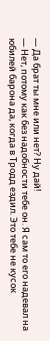— Да брат ты мне или нет? Ну дай!
— Нет, потому как без надобности тебе он. Я сам то его надевал на юбилей барона да, когда в Тродд ездил. Это тебе не кусок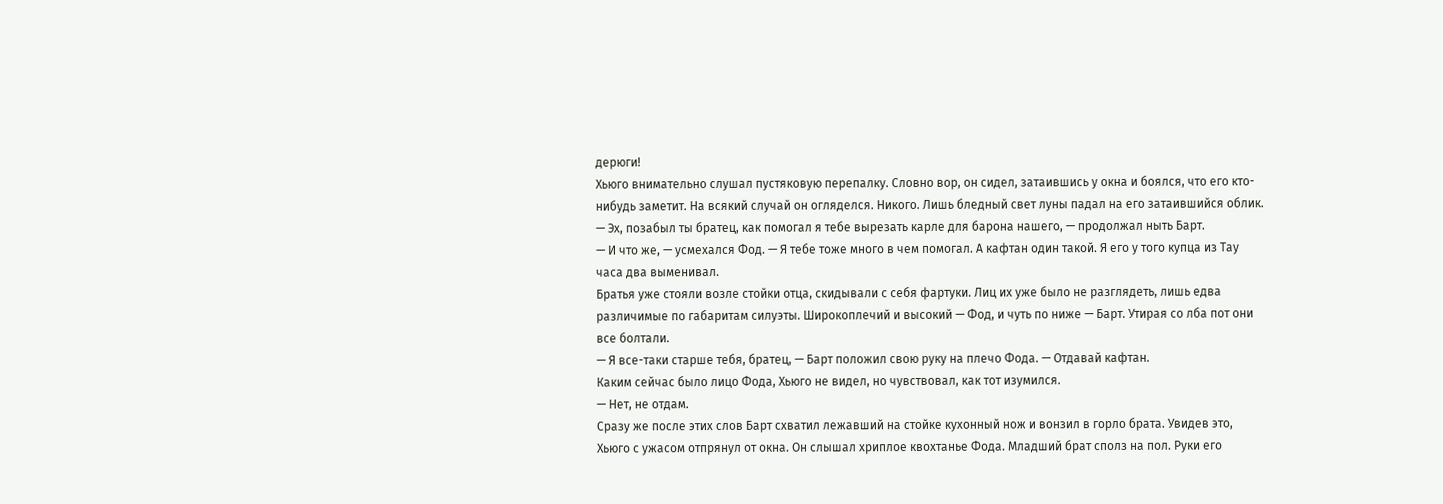дерюги!
Хьюго внимательно слушал пустяковую перепалку. Словно вор, он сидел, затаившись у окна и боялся, что его кто-нибудь заметит. На всякий случай он огляделся. Никого. Лишь бледный свет луны падал на его затаившийся облик.
— Эх, позабыл ты братец, как помогал я тебе вырезать карле для барона нашего, — продолжал ныть Барт.
— И что же, — усмехался Фод. — Я тебе тоже много в чем помогал. А кафтан один такой. Я его у того купца из Тау часа два выменивал.
Братья уже стояли возле стойки отца, скидывали с себя фартуки. Лиц их уже было не разглядеть, лишь едва различимые по габаритам силуэты. Широкоплечий и высокий — Фод, и чуть по ниже — Барт. Утирая со лба пот они все болтали.
— Я все-таки старше тебя, братец, — Барт положил свою руку на плечо Фода. — Отдавай кафтан.
Каким сейчас было лицо Фода, Хьюго не видел, но чувствовал, как тот изумился.
— Нет, не отдам.
Сразу же после этих слов Барт схватил лежавший на стойке кухонный нож и вонзил в горло брата. Увидев это, Хьюго с ужасом отпрянул от окна. Он слышал хриплое квохтанье Фода. Младший брат сполз на пол. Руки его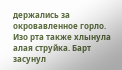держались за окровавленное горло. Изо рта также хлынула алая струйка. Барт засунул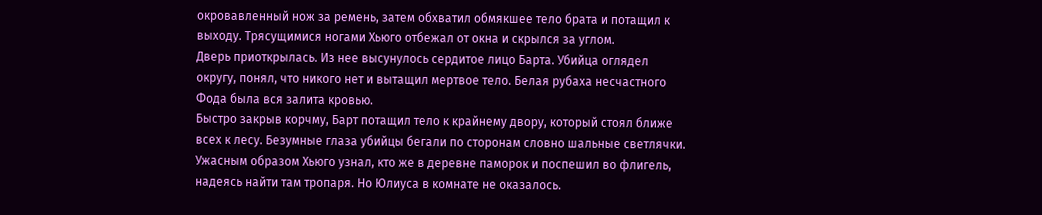окровавленный нож за ремень, затем обхватил обмякшее тело брата и потащил к выходу. Трясущимися ногами Хьюго отбежал от окна и скрылся за углом.
Дверь приоткрылась. Из нее высунулось сердитое лицо Барта. Убийца оглядел округу, понял, что никого нет и вытащил мертвое тело. Белая рубаха несчастного Фода была вся залита кровью.
Быстро закрыв корчму, Барт потащил тело к крайнему двору, который стоял ближе всех к лесу. Безумные глаза убийцы бегали по сторонам словно шальные светлячки.
Ужасным образом Хьюго узнал, кто же в деревне паморок и поспешил во флигель, надеясь найти там тропаря. Но Юлиуса в комнате не оказалось.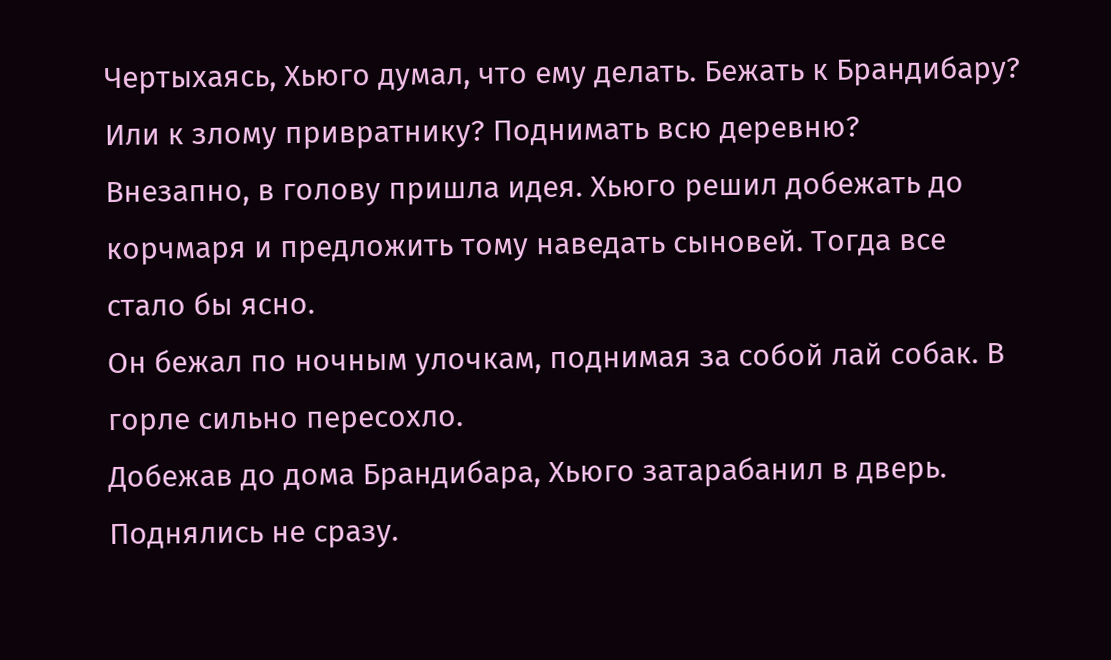Чертыхаясь, Хьюго думал, что ему делать. Бежать к Брандибару? Или к злому привратнику? Поднимать всю деревню?
Внезапно, в голову пришла идея. Хьюго решил добежать до корчмаря и предложить тому наведать сыновей. Тогда все стало бы ясно.
Он бежал по ночным улочкам, поднимая за собой лай собак. В горле сильно пересохло.
Добежав до дома Брандибара, Хьюго затарабанил в дверь. Поднялись не сразу.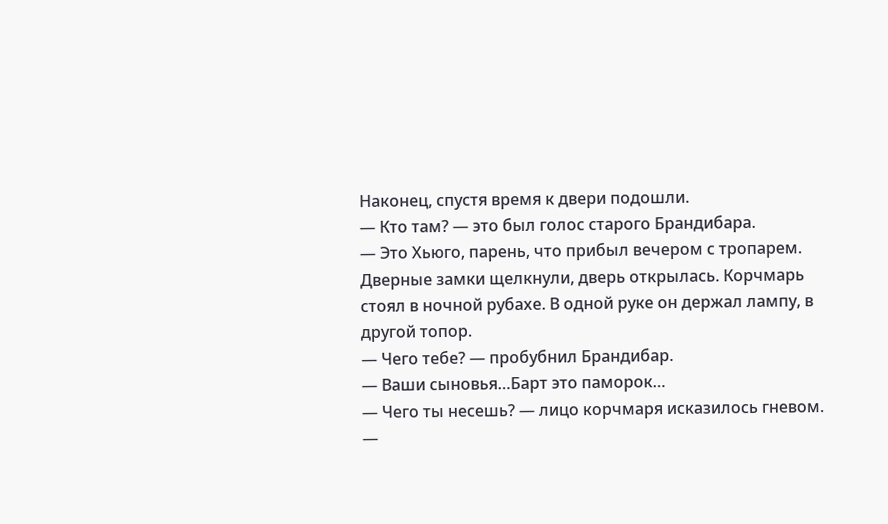Наконец, спустя время к двери подошли.
— Кто там? — это был голос старого Брандибара.
— Это Хьюго, парень, что прибыл вечером с тропарем.
Дверные замки щелкнули, дверь открылась. Корчмарь стоял в ночной рубахе. В одной руке он держал лампу, в другой топор.
— Чего тебе? — пробубнил Брандибар.
— Ваши сыновья…Барт это паморок…
— Чего ты несешь? — лицо корчмаря исказилось гневом.
—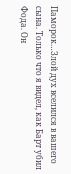Паморок…Злой дух вселился в вашего сына. Только что я видел, как Барт убил Фода. Он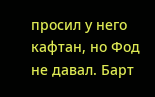просил у него кафтан, но Фод не давал. Барт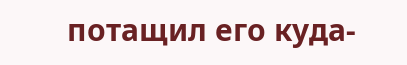потащил его куда-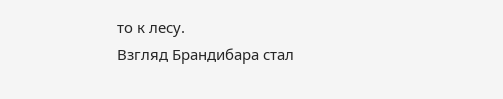то к лесу.
Взгляд Брандибара стал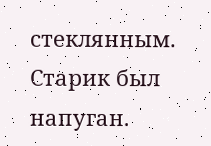стеклянным. Старик был напуган.